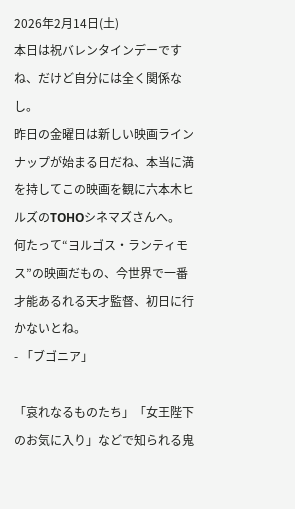2026年2月14日(土)
本日は祝バレンタインデーですね、だけど自分には全く関係なし。
昨日の金曜日は新しい映画ラインナップが始まる日だね、本当に満を持してこの映画を観に六本木ヒルズのTOHOシネマズさんへ。
何たって“ヨルゴス・ランティモス”の映画だもの、今世界で一番才能あるれる天才監督、初日に行かないとね。
- 「ブゴニア」

「哀れなるものたち」「女王陛下のお気に入り」などで知られる鬼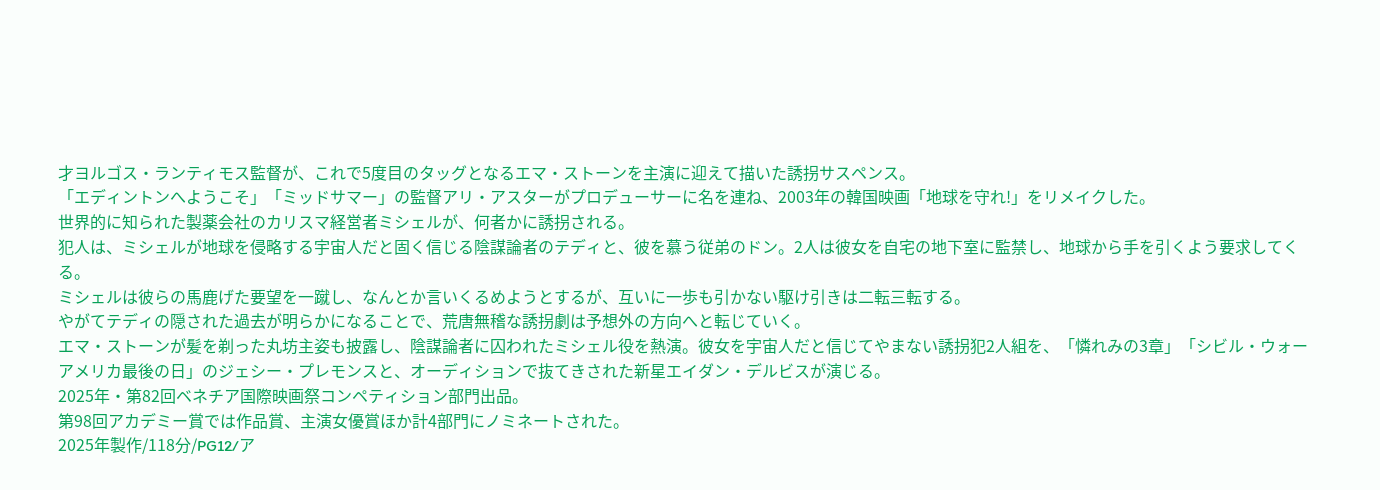才ヨルゴス・ランティモス監督が、これで5度目のタッグとなるエマ・ストーンを主演に迎えて描いた誘拐サスペンス。
「エディントンへようこそ」「ミッドサマー」の監督アリ・アスターがプロデューサーに名を連ね、2003年の韓国映画「地球を守れ!」をリメイクした。
世界的に知られた製薬会社のカリスマ経営者ミシェルが、何者かに誘拐される。
犯人は、ミシェルが地球を侵略する宇宙人だと固く信じる陰謀論者のテディと、彼を慕う従弟のドン。2人は彼女を自宅の地下室に監禁し、地球から手を引くよう要求してくる。
ミシェルは彼らの馬鹿げた要望を一蹴し、なんとか言いくるめようとするが、互いに一歩も引かない駆け引きは二転三転する。
やがてテディの隠された過去が明らかになることで、荒唐無稽な誘拐劇は予想外の方向へと転じていく。
エマ・ストーンが髪を剃った丸坊主姿も披露し、陰謀論者に囚われたミシェル役を熱演。彼女を宇宙人だと信じてやまない誘拐犯2人組を、「憐れみの3章」「シビル・ウォー アメリカ最後の日」のジェシー・プレモンスと、オーディションで抜てきされた新星エイダン・デルビスが演じる。
2025年・第82回ベネチア国際映画祭コンペティション部門出品。
第98回アカデミー賞では作品賞、主演女優賞ほか計4部門にノミネートされた。
2025年製作/118分/PG12/ア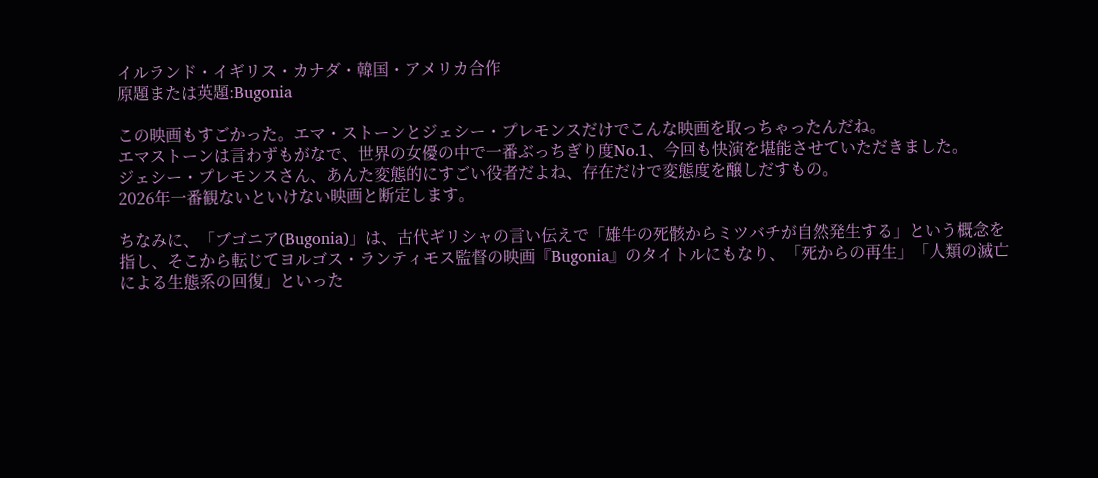イルランド・イギリス・カナダ・韓国・アメリカ合作
原題または英題:Bugonia

この映画もすごかった。エマ・ストーンとジェシー・プレモンスだけでこんな映画を取っちゃったんだね。
エマストーンは言わずもがなで、世界の女優の中で一番ぶっちぎり度No.1、今回も快演を堪能させていただきました。
ジェシー・プレモンスさん、あんた変態的にすごい役者だよね、存在だけで変態度を醸しだすもの。
2026年一番観ないといけない映画と断定します。

ちなみに、「ブゴニア(Bugonia)」は、古代ギリシャの言い伝えで「雄牛の死骸からミツバチが自然発生する」という概念を指し、そこから転じてヨルゴス・ランティモス監督の映画『Bugonia』のタイトルにもなり、「死からの再生」「人類の滅亡による生態系の回復」といった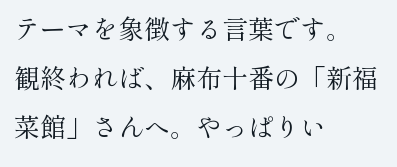テーマを象徴する言葉です。
観終われば、麻布十番の「新福菜館」さんへ。やっぱりい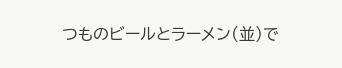つものビールとラーメン(並)で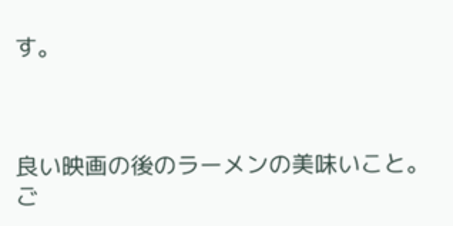す。



良い映画の後のラーメンの美味いこと。
ご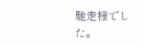馳走様でした。